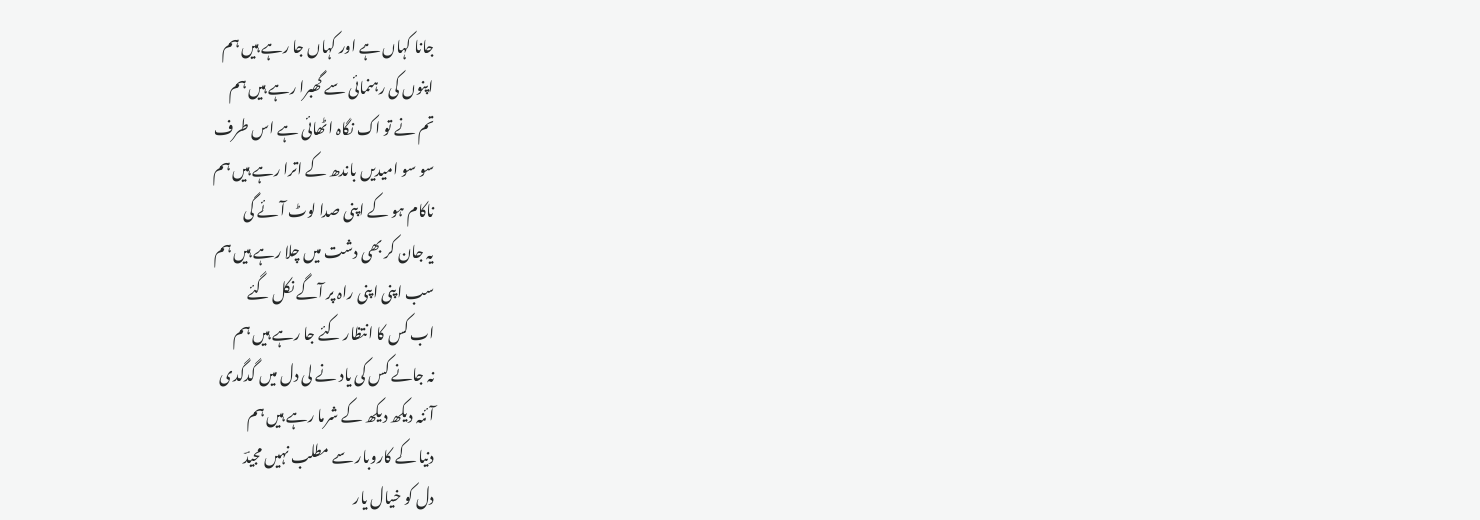جانا کہاں ہے اور کہاں جا رہے ہیں ہم
اپنوں کی رہنمائی سے گھبرا رہے ہیں ہم
تم نے تو اک نگاہ اٹھائی ہے اس طرف
سو سو امیدیں باندھ کے اترا رہے ہیں ہم
ناکام ہو کے اپنی صدا لوٹ آئے گی
یہ جان کر بھی دشت میں چلا رہے ہیں ہم
سب اپنی اپنی راہ پر آگے نکل گئے
اب کس کا انتظار کئے جا رہے ہیں ہم
نہ جانے کس کی یاد نے لی دل میں گدگدی
آئنہ دیکھ دیکھ کے شرما رہے ہیں ہم
دنیا کے کاروبار سے مطلب نہیں مجیدؔ
دل کو خیال یار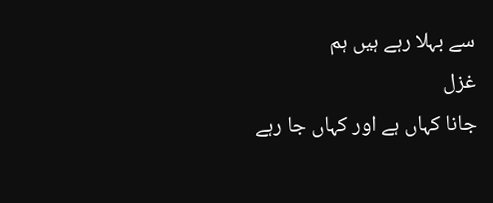سے بہلا رہے ہیں ہم
غزل
جانا کہاں ہے اور کہاں جا رہے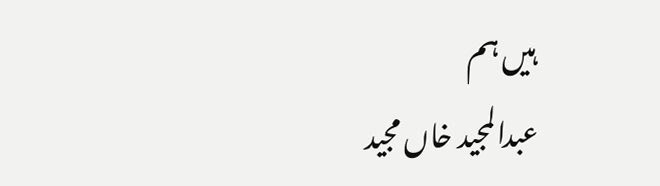ہیں ہم
عبدالمجید خاں مجید